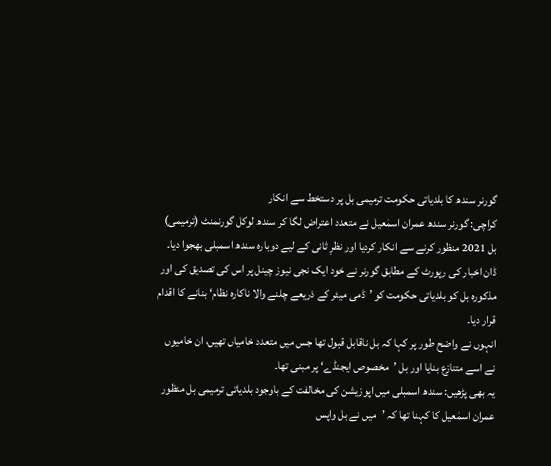گورنر سندھ کا بلدیاتی حکومت ترمیمی بل پر دستخط سے انکار
کراچی: گورنر سندھ عمران اسمٰعیل نے متعدد اعتراض لگا کر سندھ لوکل گورنمنٹ (ترمیمی) بل 2021 منظور کرنے سے انکار کردیا اور نظرِ ثانی کے لیے دوبارہ سندھ اسمبلی بھجوا دیا۔
ڈان اخبار کی رپورٹ کے مطابق گورنر نے خود ایک نجی نیوز چینل پر اس کی تصدیق کی اور مذکورہ بل کو بلدیاتی حکومت کو ’ڈمی میئر کے ذریعے چلنے والا ناکارہ نظام‘ بنانے کا اقدام قرار دیا۔
انہوں نے واضح طور پر کہا کہ بل ناقابل قبول تھا جس میں متعدد خامیاں تھیں، ان خامیوں نے اسے متنازع بنایا اور بل ’مخصوص ایجنڈے‘ پر مبنی تھا۔
یہ بھی پڑھیں: سندھ اسمبلی میں اپوزیشن کی مخالفت کے باوجود بلدیاتی ترمیمی بل منظور
عمران اسمٰعیل کا کہنا تھا کہ ’میں نے بل واپس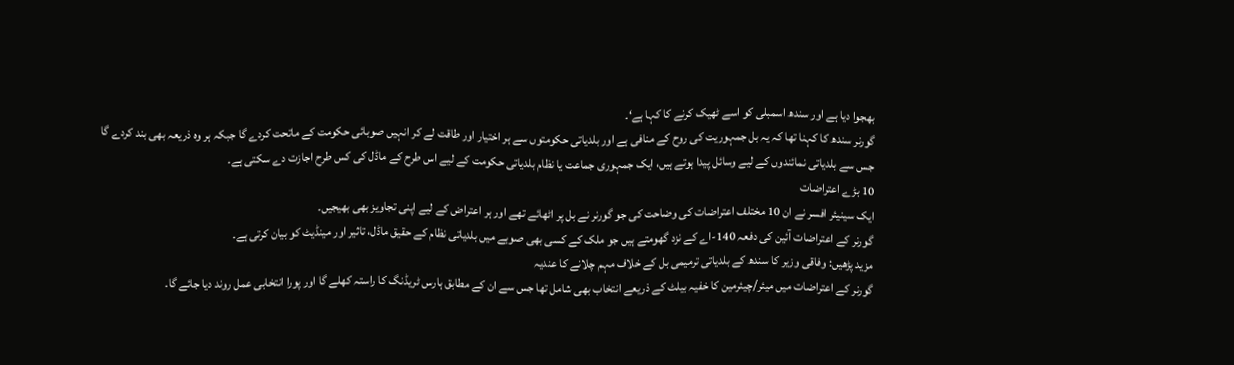بھجوا دیا ہے اور سندھ اسمبلی کو اسے ٹھیک کرنے کا کہا ہے‘۔
گورنر سندھ کا کہنا تھا کہ یہ بل جمہوریت کی روح کے منافی ہے اور بلدیاتی حکومتوں سے ہر اختیار اور طاقت لے کر انہیں صوبائی حکومت کے ماتحت کردے گا جبکہ ہر وہ ذریعہ بھی بند کردے گا جس سے بلدیاتی نمائندوں کے لیے وسائل پیدا ہوتے ہیں، ایک جمہوری جماعت یا نظام بلدیاتی حکومت کے لیے اس طرح کے ماڈل کی کس طرح اجازت دے سکتی ہے۔
10 بڑے اعتراضات
ایک سینیئر افسر نے ان 10 مختلف اعتراضات کی وضاحت کی جو گورنر نے بل پر اٹھائے تھے اور ہر اعتراض کے لیے اپنی تجاویز بھی بھیجیں۔
گورنر کے اعتراضات آئین کی دفعہ 140-اے کے نزد گھومتے ہیں جو ملک کے کسی بھی صوبے میں بلدیاتی نظام کے حقیق ماڈل، تاثیر اور مینڈیٹ کو بیان کرتی ہے۔
مزید پڑھیں: وفاقی وزیر کا سندھ کے بلدیاتی ترمیمی بل کے خلاف مہم چلانے کا عندیہ
گورنر کے اعتراضات میں میئر/چیئرمین کا خفیہ بیلٹ کے ذریعے انتخاب بھی شامل تھا جس سے ان کے مطابق ہارس ٹریڈنگ کا راستہ کھلے گا اور پورا انتخابی عمل روند دیا جائے گا۔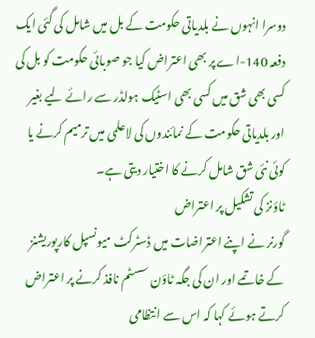دوسرا انہوں نے بلدیاتی حکومت کے بل میں شامل کی گئی ایک دفعہ 140-اے پر بھی اعتراض کیا جو صوبائی حکومت کو بل کی کسی بھی شق میں کسی بھی اسٹیک ہولڈر سے رائے لیے بغیر اور بلدیاتی حکومت کے نمائندوں کی لاعلمی میں ترمیم کرنے یا کوئی نئی شق شامل کرنے کا اختیار دیتی ہے۔
ٹاؤنز کی تشکیل پر اعتراض
گورنر نے اپنے اعتراضات میں ڈسٹرکٹ میونسپل کارپوریشنز کے خاتمے اور ان کی جگہ ٹاؤن سسٹم نافذ کرنے پر اعتراض کرتے ہوئے کہا کہ اس سے انتظامی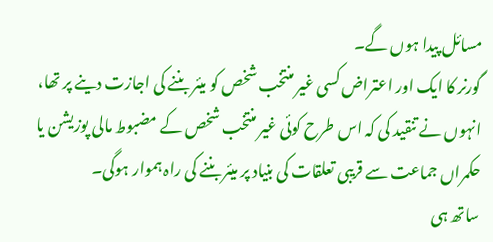مسائل پیدا ہوں گے۔
گورنر کا ایک اور اعتراض کسی غیر منتخب شخص کو میئر بننے کی اجازت دینے پر تھا، انہوں نے تنقید کی کہ اس طرح کوئی غیر منتخب شخص کے مضبوط مالی پوزیشن یا حکمراں جماعت سے قریبی تعلقات کی بنیاد پر میئر بننے کی راہ ہموار ہوگی۔
ساتھ ہی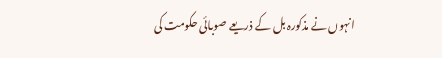انہوں نے مذکورہ بل کے ذریعے صوبائی حکومت کی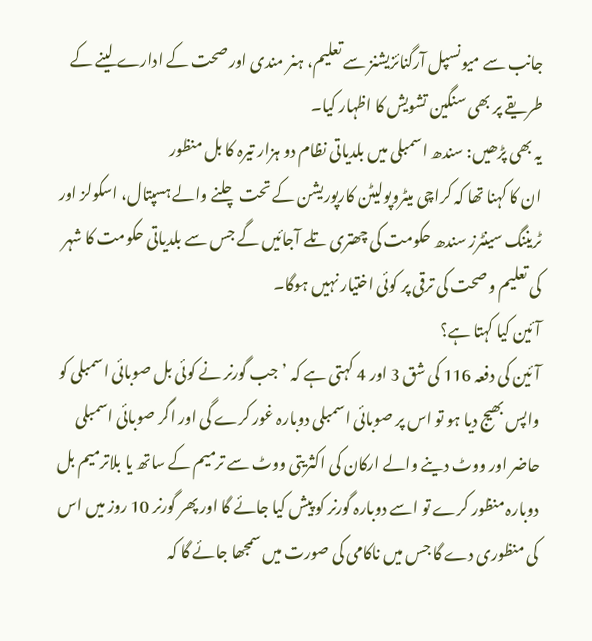جانب سے میونسپل آرگنائزیشنز سے تعلیم، ہنر مندی اور صحت کے ادارے لینے کے طریقے پر بھی سنگین تشویش کا اظہار کیا۔
یہ بھی پڑھیں: سندھ اسمبلی میں بلدیاتی نظام دو ہزار تیرہ کا بل منظور
ان کا کہنا تھا کہ کراچی میٹروپولیٹن کارپوریشن کے تحت چلنے والے ہسپتال، اسکولز اور ٹریننگ سینٹرز سندھ حکومت کی چھتری تلے آجائیں گے جس سے بلدیاتی حکومت کا شہر کی تعلیم و صحت کی ترقی پر کوئی اختیار نہیں ہوگا۔
آئین کیا کہتا ہے؟
آئین کی دفعہ 116 کی شق 3 اور 4 کہتی ہے کہ ’جب گورنر نے کوئی بل صوبائی اسمبلی کو واپس بھیج دیا ہو تو اس پر صوبائی اسمبلی دوبارہ غور کرے گی اور اگر صوبائی اسمبلی حاضر اور ووٹ دینے والے ارکان کی اکثریتی ووٹ سے ترمیم کے ساتھ یا بلاترمیم بل دوبارہ منظور کرے تو اسے دوبارہ گورنر کو پیش کیا جائے گا اور پھر گورنر 10 روز میں اس کی منظوری دے گا جس میں ناکامی کی صورت میں سمجھا جائے گا کہ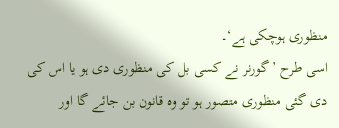منظوری ہوچکی ہے‘۔
اسی طرح ’گورنر نے کسی بل کی منظوری دی ہو یا اس کی دی گئی منظوری متصور ہو تو وہ قانون بن جائے گا اور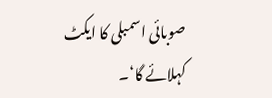صوبائی اسمبلی کا ایکٹ کہلائے گا‘۔